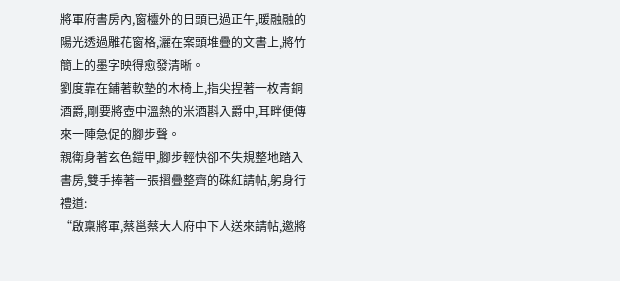將軍府書房內,窗欞外的日頭已過正午,暖融融的陽光透過雕花窗格,灑在案頭堆疊的文書上,將竹簡上的墨字映得愈發清晰。
劉度靠在鋪著軟墊的木椅上,指尖捏著一枚青銅酒爵,剛要將壺中溫熱的米酒斟入爵中,耳畔便傳來一陣急促的腳步聲。
親衛身著玄色鎧甲,腳步輕快卻不失規整地踏入書房,雙手捧著一張摺疊整齊的硃紅請帖,躬身行禮道:
“啟稟將軍,蔡邕蔡大人府中下人送來請帖,邀將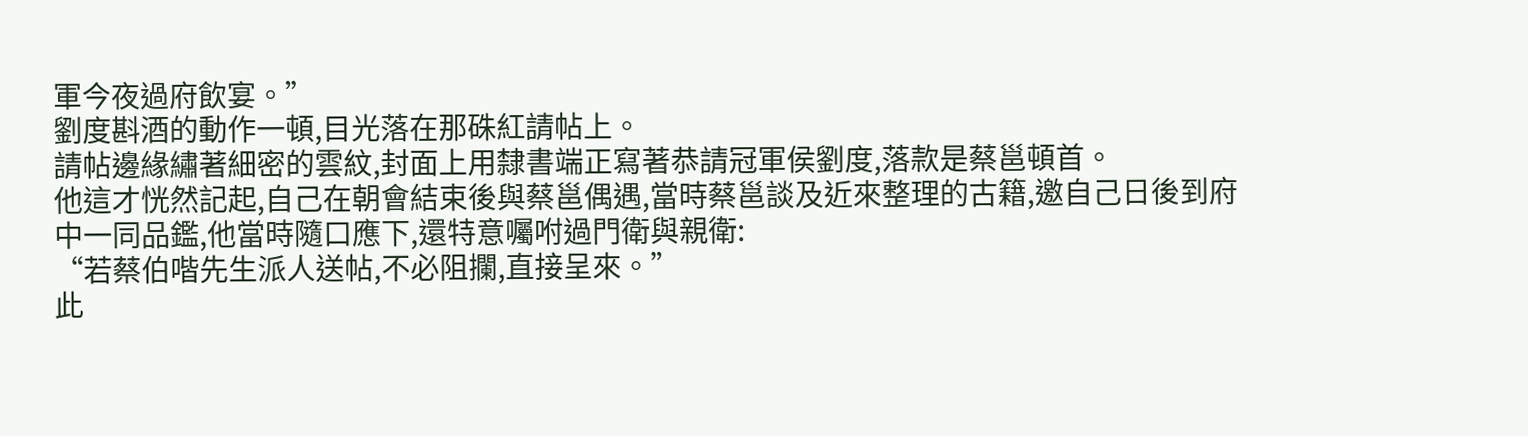軍今夜過府飲宴。”
劉度斟酒的動作一頓,目光落在那硃紅請帖上。
請帖邊緣繡著細密的雲紋,封面上用隸書端正寫著恭請冠軍侯劉度,落款是蔡邕頓首。
他這才恍然記起,自己在朝會結束後與蔡邕偶遇,當時蔡邕談及近來整理的古籍,邀自己日後到府中一同品鑑,他當時隨口應下,還特意囑咐過門衛與親衛:
“若蔡伯喈先生派人送帖,不必阻攔,直接呈來。”
此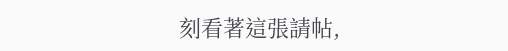刻看著這張請帖,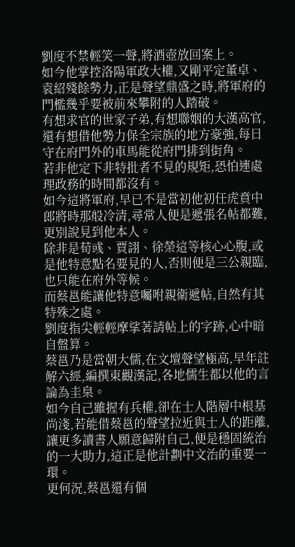劉度不禁輕笑一聲,將酒壺放回案上。
如今他掌控洛陽軍政大權,又剛平定董卓、袁紹殘餘勢力,正是聲望鼎盛之時,將軍府的門檻幾乎要被前來攀附的人踏破。
有想求官的世家子弟,有想聯姻的大漢高官,還有想借他勢力保全宗族的地方豪強,每日守在府門外的車馬能從府門排到街角。
若非他定下非特批者不見的規矩,恐怕連處理政務的時間都沒有。
如今這將軍府,早已不是當初他初任虎賁中郎將時那般冷清,尋常人便是遞張名帖都難,更別說見到他本人。
除非是荀彧、賈詡、徐榮這等核心心腹,或是他特意點名要見的人,否則便是三公親臨,也只能在府外等候。
而蔡邕能讓他特意囑咐親衛遞帖,自然有其特殊之處。
劉度指尖輕輕摩挲著請帖上的字跡,心中暗自盤算。
蔡邕乃是當朝大儒,在文壇聲望極高,早年註解六經,編撰東觀漢記,各地儒生都以他的言論為圭臬。
如今自己雖握有兵權,卻在士人階層中根基尚淺,若能借蔡邕的聲望拉近與士人的距離,讓更多讀書人願意歸附自己,便是穩固統治的一大助力,這正是他計劃中文治的重要一環。
更何況,蔡邕還有個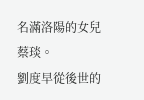名滿洛陽的女兒蔡琰。
劉度早從後世的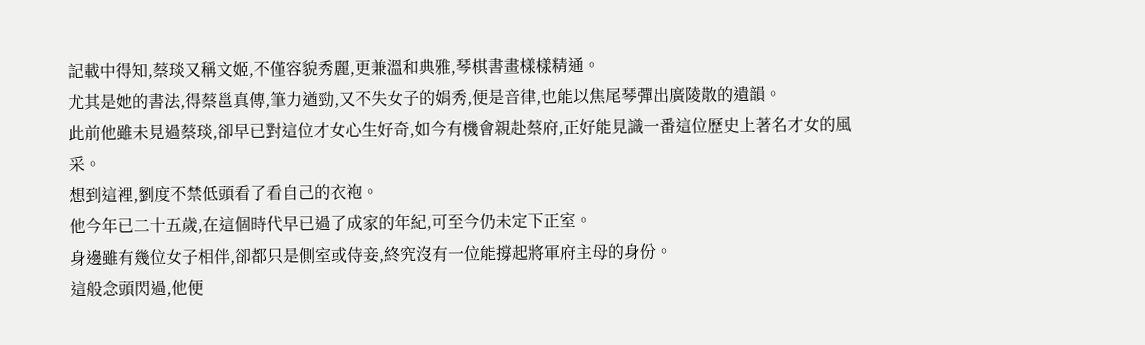記載中得知,蔡琰又稱文姬,不僅容貌秀麗,更兼溫和典雅,琴棋書畫樣樣精通。
尤其是她的書法,得蔡邕真傳,筆力遒勁,又不失女子的娟秀,便是音律,也能以焦尾琴彈出廣陵散的遺韻。
此前他雖未見過蔡琰,卻早已對這位才女心生好奇,如今有機會親赴蔡府,正好能見識一番這位歷史上著名才女的風采。
想到這裡,劉度不禁低頭看了看自己的衣袍。
他今年已二十五歲,在這個時代早已過了成家的年紀,可至今仍未定下正室。
身邊雖有幾位女子相伴,卻都只是側室或侍妾,終究沒有一位能撐起將軍府主母的身份。
這般念頭閃過,他便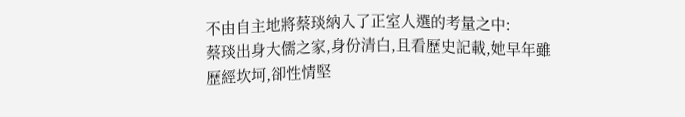不由自主地將蔡琰納入了正室人選的考量之中:
蔡琰出身大儒之家,身份清白,且看歷史記載,她早年雖歷經坎坷,卻性情堅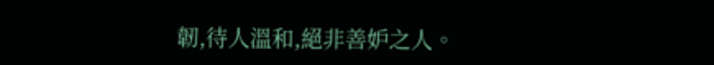韌,待人溫和,絕非善妒之人。